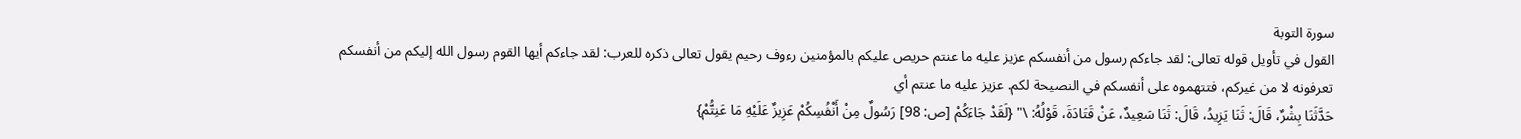سورة التوبة
القول في تأويل قوله تعالى: لقد جاءكم رسول من أنفسكم عزيز عليه ما عنتم حريص عليكم بالمؤمنين رءوف رحيم يقول تعالى ذكره للعرب: لقد جاءكم أيها القوم رسول الله إليكم من أنفسكم تعرفونه لا من غيركم، فتتهموه على أنفسكم في النصيحة لكم. عزيز عليه ما عنتم أي
حَدَّثَنَا بِشْرٌ، قَالَ: ثَنَا يَزِيدُ، قَالَ: ثَنَا سَعِيدٌ، عَنْ قَتَادَةَ، قَوْلُهُ: \" {لَقَدْ جَاءَكُمْ [ص: 98] رَسُولٌ مِنْ أَنْفُسِكُمْ عَزِيزٌ عَلَيْهِ مَا عَنِتُّمْ}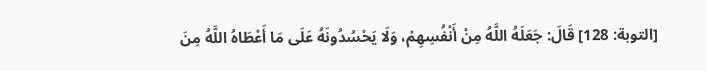[التوبة: 128] قَالَ: جَعَلَهُ اللَّهُ مِنْ أَنْفُسِهِمْ، وَلَا يَحْسُدُونَهُ عَلَى مَا أَعْطَاهُ اللَّهُ مِنَ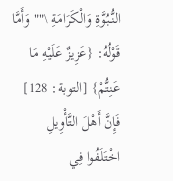النُّبُوَّةِ وَالْكَرَامَةِ \"" وَأَمَّا قَوْلُهُ: {عَزِيزٌ عَلَيْهِ مَا عَنِتُّمْ} [التوبة: 128] فَإِنَّ أَهْلَ التَّأْوِيلِ اخْتَلَفُوا فِي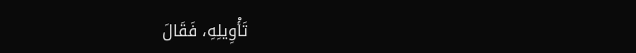تَأْوِيلِهِ، فَقَالَ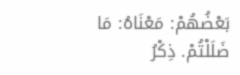بَعْضُهُمْ: مَعْنَاهُ: مَا ضَلَلْتُمْ. ذِكْرُ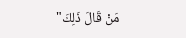مَنْ قَالَ ذَلِكَ"